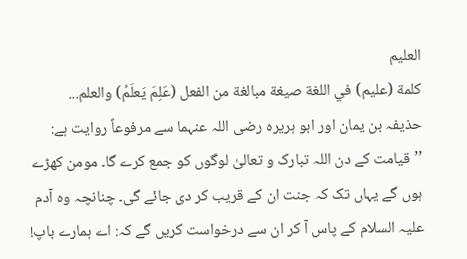العليم
كلمة (عليم) في اللغة صيغة مبالغة من الفعل (عَلِمَ يَعلَمُ) والعلم...
حذیفہ بن یمان اور ابو ہریرہ رضی اللہ عنہما سے مرفوعاً روایت ہے: ’’قیامت کے دن اللہ تبارک و تعالیٰ لوگوں کو جمع کرے گا۔ مومن کھڑے ہوں گے يہاں تک کہ جنت ان کے قریب کر دی جائے گی۔ چنانچہ وہ آدم علیہ السلام کے پاس آ کر ان سے درخواست کریں گے کہ: اے ہمارے باپ!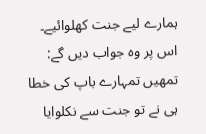ہمارے ليے جنت کھلوائيے۔ اس پر وہ جواب دیں گے: تمھیں تمہارے باپ کی خطا ہی نے تو جنت سے نکلوایا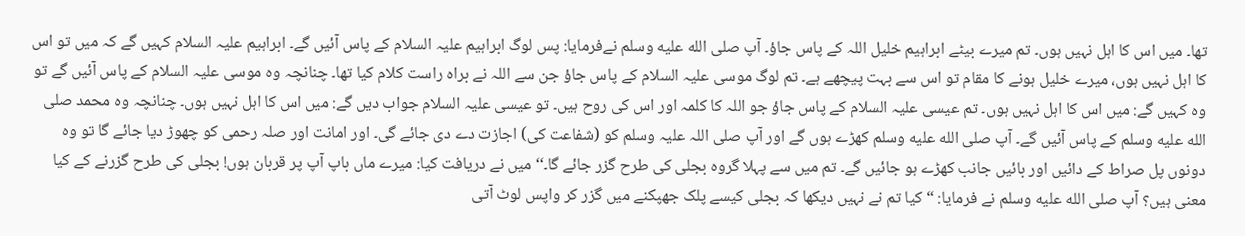تھا۔ میں اس کا اہل نہیں ہوں۔ تم میرے بیٹے ابراہیم خلیل اللہ کے پاس جاؤ۔ آپ صلى الله عليه وسلم نےفرمایا: پس لوگ ابراہیم علیہ السلام کے پاس آئیں گے۔ ابراہیم علیہ السلام کہیں گے کہ میں تو اس کا اہل نہیں ہوں، میرے خلیل ہونے کا مقام تو اس سے بہت پیچھے ہے۔ تم لوگ موسی علیہ السلام کے پاس جاؤ جن سے اللہ نے براہ راست کلام کیا تھا۔ چنانچہ وہ موسی علیہ السلام کے پاس آئیں گے تو وہ کہیں گے: میں اس کا اہل نہیں ہوں۔ تم عیسی علیہ السلام کے پاس جاؤ جو اللہ کا کلمہ اور اس کی روح ہیں۔ تو عیسی علیہ السلام جواب دیں گے: میں اس کا اہل نہیں ہوں۔ چنانچہ وہ محمد صلى الله عليه وسلم کے پاس آئیں گے۔ آپ صلى الله عليه وسلم کھڑے ہوں گے اور آپ صلی اللہ عليہ وسلم کو (شفاعت کی) اجازت دے دی جائے گی۔ اور امانت اور صلہ رحمی کو چھوڑ ديا جائے گا تو وہ دونوں پل صراط کے دائیں اور بائیں جانب کھڑے ہو جائیں گے۔ تم میں سے پہلا گروہ بجلی کی طرح گزر جائے گا۔‘‘ میں نے دریافت کیا: میرے ماں باپ آپ پر قربان ہوں! بجلی کی طرح گزرنے کے کیا معنی ہیں؟ آپ صلى الله عليه وسلم نے فرمایا: “ کیا تم نے نہيں ديکھا کہ بجلی کیسے پلک جھپکنے میں گزر کر واپس لوٹ آتی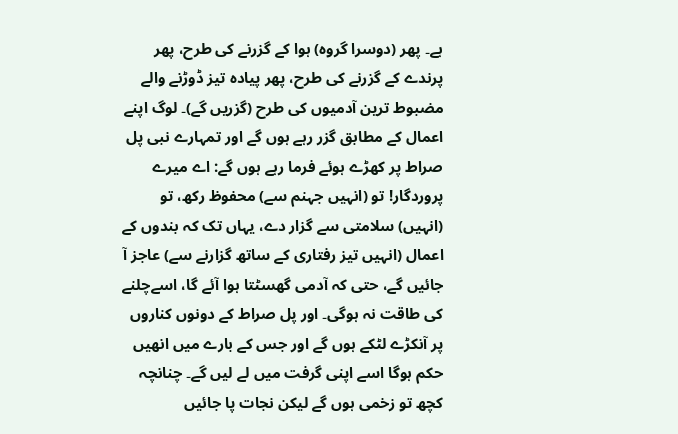ہے۔ پھر (دوسرا گروہ) ہوا کے گزرنے كى طرح، پھر پرندے کے گزرنے کی طرح، پھر پیادہ تیز ڈوڑنے والے مضبوط ترین آدميوں کی طرح (گزريں گے)۔ لوگ اپنے اعمال کے مطابق گزر رہے ہوں گے اور تمہارے نبی پل صراط پر کھڑے ہوئے فرما رہے ہوں گے: اے ميرے پروردگار! تو (انہیں جہنم سے) محفوظ رکھ، تو (انہیں) سلامتی سے گزار دے، يہاں تک کہ بندوں کے اعمال (انہيں تیز رفتاری کے ساتھ گزارنے سے) عاجز آ جائیں گے، حتی کہ آدمی گھسٹتا ہوا آئے گا، اسےچلنے کی طاقت نہ ہوگی۔ اور پل صراط کے دونوں کناروں پر آنکڑے لٹکے ہوں گے اور جس کے بارے ميں انھیں حکم ہوگا اسے اپنی گرفت ميں لے لیں گے۔ چنانچہ کچھ تو زخمی ہوں گے لیکن نجات پا جائیں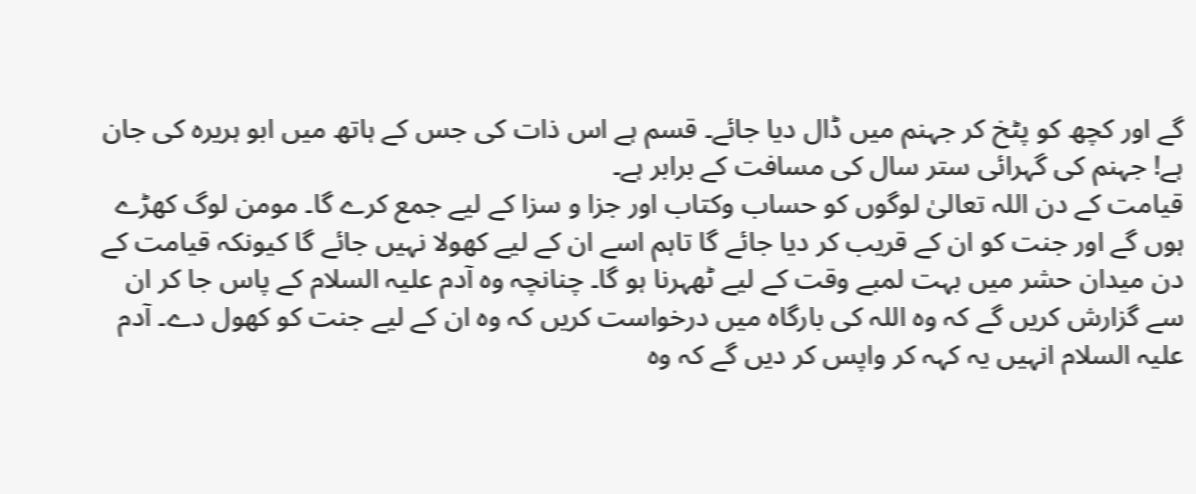گے اور کچھ کو پٹخ کر جہنم میں ڈال دیا جائے۔ قسم ہے اس ذات کی جس کے ہاتھ میں ابو ہریرہ کی جان ہے! جہنم کی گہرائی ستر سال کی مسافت کے برابر ہے۔
قیامت کے دن اللہ تعالیٰ لوگوں کو حساب وکتاب اور جزا و سزا کے لیے جمع کرے گا۔ مومن لوگ کھڑے ہوں گے اور جنت کو ان کے قریب کر دیا جائے گا تاہم اسے ان کے لیے کھولا نہیں جائے گا کیونکہ قیامت کے دن میدان حشر میں بہت لمبے وقت کے لیے ٹھہرنا ہو گا۔ چنانچہ وہ آدم علیہ السلام کے پاس جا کر ان سے گزارش کریں گے کہ وہ اللہ کی بارگاہ میں درخواست کریں کہ وہ ان کے لیے جنت کو کھول دے۔ آدم علیہ السلام انہیں یہ کہہ کر واپس کر دیں گے کہ وہ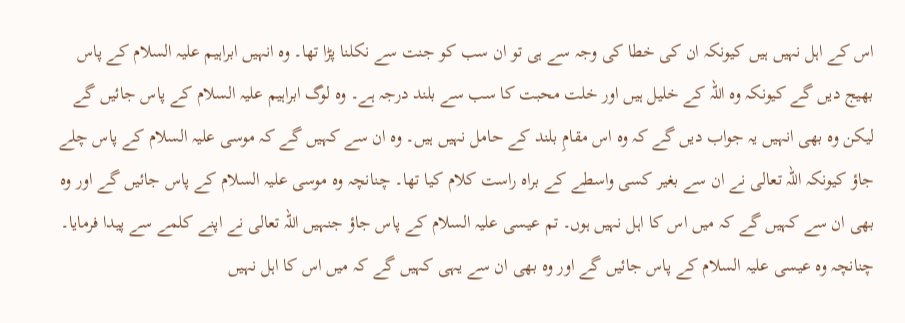اس کے اہل نہیں ہیں کیونکہ ان کی خطا کی وجہ سے ہی تو ان سب کو جنت سے نکلنا پڑا تھا۔ وہ انہیں ابراہیم علیہ السلام کے پاس بھیج دیں گے کیونکہ وہ اللہ کے خلیل ہیں اور خلت محبت کا سب سے بلند درجہ ہے۔ وہ لوگ ابراہیم علیہ السلام کے پاس جائیں گے لیکن وہ بھی انہیں یہ جواب دیں گے کہ وہ اس مقامِ بلند کے حامل نہیں ہيں۔ وہ ان سے کہیں گے کہ موسی علیہ السلام کے پاس چلے جاؤ کیونکہ اللہ تعالی نے ان سے بغیر کسی واسطے کے براہ راست کلام کیا تھا۔ چنانچہ وہ موسی علیہ السلام کے پاس جائیں گے اور وہ بھی ان سے کہیں گے کہ میں اس کا اہل نہیں ہوں۔ تم عیسی علیہ السلام کے پاس جاؤ جنہیں اللہ تعالی نے اپنے کلمے سے پیدا فرمایا۔ چنانچہ وہ عیسی علیہ السلام کے پاس جائیں گے اور وہ بھی ان سے یہی کہیں گے کہ میں اس کا اہل نہیں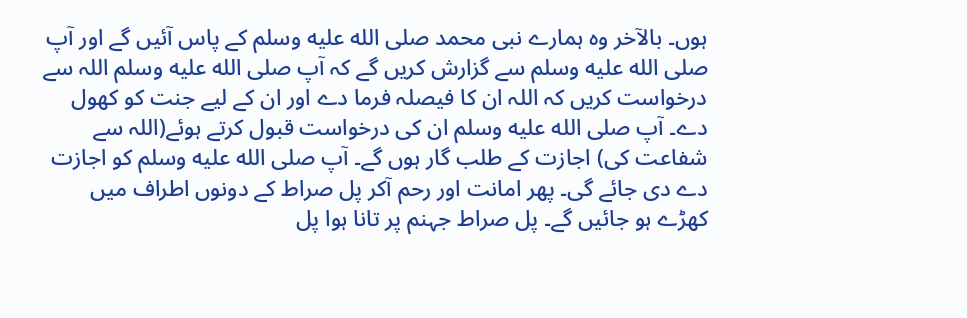ہوں۔ بالآخر وہ ہمارے نبی محمد صلى الله عليه وسلم کے پاس آئیں گے اور آپ صلى الله عليه وسلم سے گزارش کریں گے کہ آپ صلى الله عليه وسلم اللہ سے درخواست کریں کہ اللہ ان کا فیصلہ فرما دے اور ان کے لیے جنت کو کھول دے۔ آپ صلى الله عليه وسلم ان کی درخواست قبول کرتے ہوئے(اللہ سے شفاعت کی) اجازت کے طلب گار ہوں گے۔ آپ صلى الله عليه وسلم کو اجازت دے دی جائے گی۔ پھر امانت اور رحم آکر پل صراط کے دونوں اطراف میں کھڑے ہو جائیں گے۔ پل صراط جہنم پر تانا ہوا پل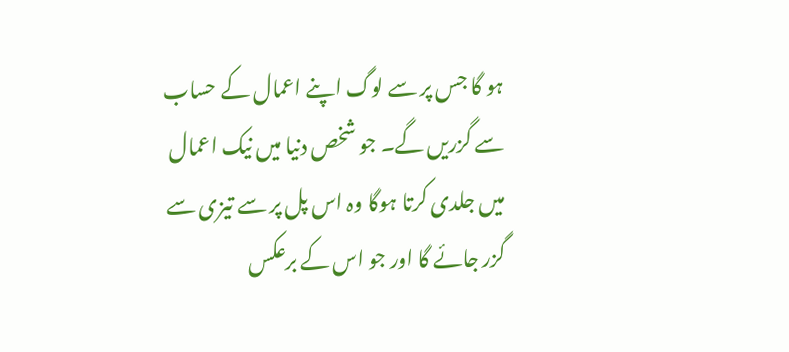ہو گا جس پر سے لوگ اپنے اعمال کے حساب سے گزریں گے۔ جو شخص دنیا میں نیک اعمال میں جلدی کرتا ہوگا وہ اس پل پر سے تیزی سے گزر جائے گا اور جو اس کے برعکس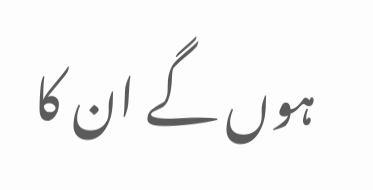ہوں گے ان کا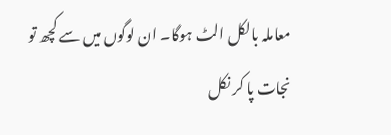معاملہ بالکل الٹ ہوگا۔ ان لوگوں میں سے کچھ تو نجات پا کر نکل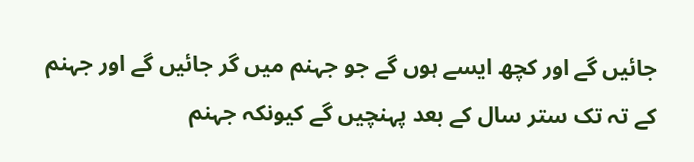جائیں گے اور کچھ ایسے ہوں گے جو جہنم میں گر جائیں گے اور جہنم کے تہ تک ستر سال کے بعد پہنچیں گے کیونکہ جہنم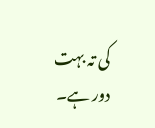کی تہ بہت دور ہے۔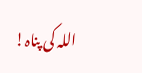اللہ کی پناہ!